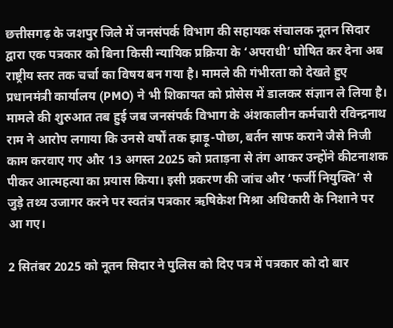छत्तीसगढ़ के जशपुर जिले में जनसंपर्क विभाग की सहायक संचालक नूतन सिदार द्वारा एक पत्रकार को बिना किसी न्यायिक प्रक्रिया के ‘अपराधी’ घोषित कर देना अब राष्ट्रीय स्तर तक चर्चा का विषय बन गया है। मामले की गंभीरता को देखते हुए प्रधानमंत्री कार्यालय (PMO) ने भी शिकायत को प्रोसेस में डालकर संज्ञान ले लिया है।
मामले की शुरुआत तब हुई जब जनसंपर्क विभाग के अंशकालीन कर्मचारी रविन्द्रनाथ राम ने आरोप लगाया कि उनसे वर्षों तक झाड़ू-पोछा, बर्तन साफ कराने जैसे निजी काम करवाए गए और 13 अगस्त 2025 को प्रताड़ना से तंग आकर उन्होंने कीटनाशक पीकर आत्महत्या का प्रयास किया। इसी प्रकरण की जांच और ‘फर्जी नियुक्ति’ से जुड़े तथ्य उजागर करने पर स्वतंत्र पत्रकार ऋषिकेश मिश्रा अधिकारी के निशाने पर आ गए।

2 सितंबर 2025 को नूतन सिदार ने पुलिस को दिए पत्र में पत्रकार को दो बार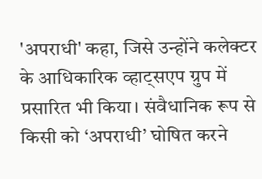'अपराधी' कहा, जिसे उन्होंने कलेक्टर के आधिकारिक व्हाट्सएप ग्रुप में प्रसारित भी किया। संवैधानिक रूप से किसी को ‘अपराधी’ घोषित करने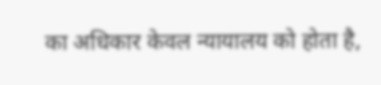का अधिकार केवल न्यायालय को होता है,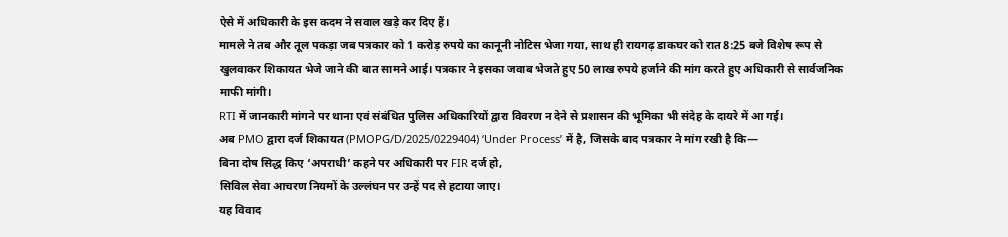ऐसे में अधिकारी के इस कदम ने सवाल खड़े कर दिए हैं।
मामले ने तब और तूल पकड़ा जब पत्रकार को 1 करोड़ रुपये का कानूनी नोटिस भेजा गया, साथ ही रायगढ़ डाकघर को रात 8:25 बजे विशेष रूप से खुलवाकर शिकायत भेजे जाने की बात सामने आई। पत्रकार ने इसका जवाब भेजते हुए 50 लाख रुपये हर्जाने की मांग करते हुए अधिकारी से सार्वजनिक माफी मांगी।
RTI में जानकारी मांगने पर थाना एवं संबंधित पुलिस अधिकारियों द्वारा विवरण न देने से प्रशासन की भूमिका भी संदेह के दायरे में आ गई।
अब PMO द्वारा दर्ज शिकायत (PMOPG/D/2025/0229404) ‘Under Process’ में है, जिसके बाद पत्रकार ने मांग रखी है कि—
बिना दोष सिद्ध किए ‘अपराधी’ कहने पर अधिकारी पर FIR दर्ज हो,
सिविल सेवा आचरण नियमों के उल्लंघन पर उन्हें पद से हटाया जाए।
यह विवाद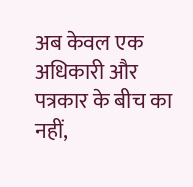अब केवल एक अधिकारी और पत्रकार के बीच का नहीं,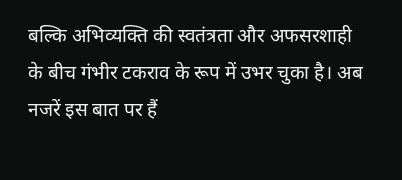बल्कि अभिव्यक्ति की स्वतंत्रता और अफसरशाही के बीच गंभीर टकराव के रूप में उभर चुका है। अब नजरें इस बात पर हैं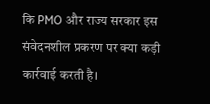कि PMO और राज्य सरकार इस संवेदनशील प्रकरण पर क्या कड़ी कार्रवाई करती है।